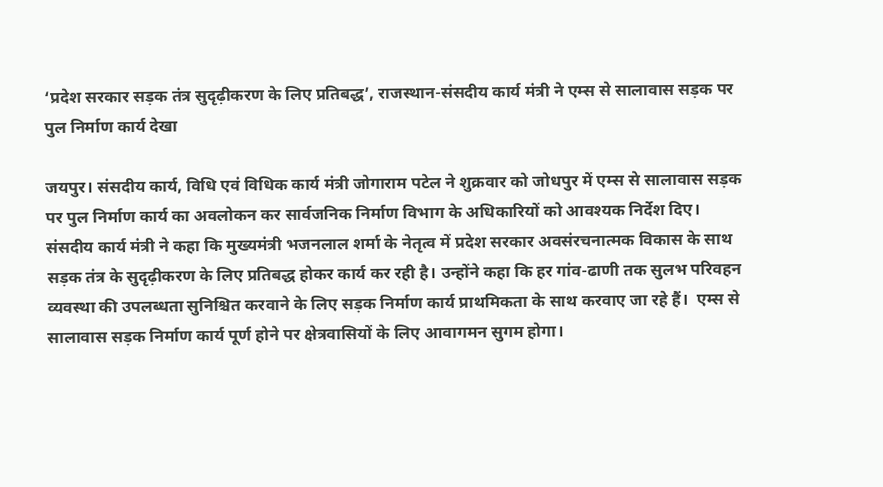‘प्रदेश सरकार सड़क तंत्र सुदृढ़ीकरण के लिए प्रतिबद्ध’, राजस्थान-संसदीय कार्य मंत्री ने एम्स से सालावास सड़क पर पुल निर्माण कार्य देखा

जयपुर। संसदीय कार्य, विधि एवं विधिक कार्य मंत्री जोगाराम पटेल ने शुक्रवार को जोधपुर में एम्स से सालावास सड़क पर पुल निर्माण कार्य का अवलोकन कर सार्वजनिक निर्माण विभाग के अधिकारियों को आवश्यक निर्देश दिए। संसदीय कार्य मंत्री ने कहा कि मुख्यमंत्री भजनलाल शर्मा के नेतृत्व में प्रदेश सरकार अवसंरचनात्मक विकास के साथ सड़क तंत्र के सुदृढ़ीकरण के लिए प्रतिबद्ध होकर कार्य कर रही है। उन्होंने कहा कि हर गांव-ढाणी तक सुलभ परिवहन व्यवस्था की उपलब्धता सुनिश्चित करवाने के लिए सड़क निर्माण कार्य प्राथमिकता के साथ करवाए जा रहे हैं।  एम्स से सालावास सड़क निर्माण कार्य पूर्ण होने पर क्षेत्रवासियों के लिए आवागमन सुगम होगा।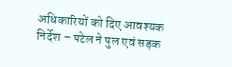अधिकारियों को दिए आवश्यक निर्देश – पटेल ने पुल एवं सड़क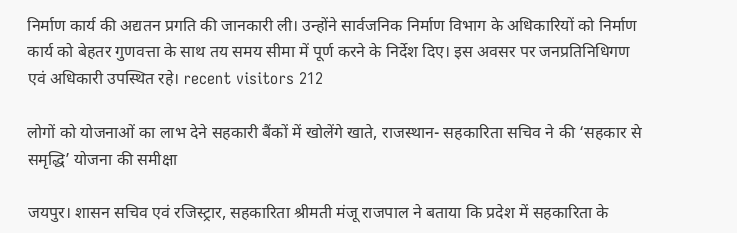निर्माण कार्य की अद्यतन प्रगति की जानकारी ली। उन्होंने सार्वजनिक निर्माण विभाग के अधिकारियों को निर्माण कार्य को बेहतर गुणवत्ता के साथ तय समय सीमा में पूर्ण करने के निर्देश दिए। इस अवसर पर जनप्रतिनिधिगण एवं अधिकारी उपस्थित रहे। recent visitors 212

लोगों को योजनाओं का लाभ देने सहकारी बैंकों में खोलेंगे खाते, राजस्थान- सहकारिता सचिव ने की ‘सहकार से समृद्धि’ योजना की समीक्षा

जयपुर। शासन सचिव एवं रजिस्ट्रार, सहकारिता श्रीमती मंजू राजपाल ने बताया कि प्रदेश में सहकारिता के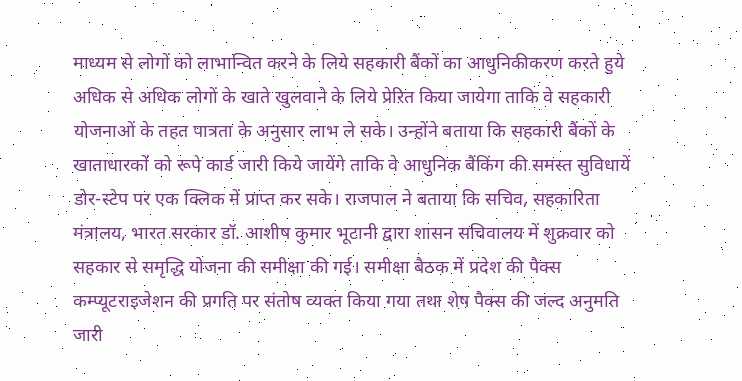माध्यम से लोगों को लाभान्वित करने के लिये सहकारी बैंकों का आधुनिकीकरण करते हुये अधिक से अधिक लोगों के खाते खुलवाने के लिये प्रेरित किया जायेगा ताकि वे सहकारी योजनाओं के तहत पात्रता के अनुसार लाभ ले सके। उन्होंने बताया कि सहकारी बैंकों के खाताधारकों को रूपे कार्ड जारी किये जायेंगे ताकि वे आधुनिक बैंकिंग की समस्त सुविधायें डोर-स्टेप पर एक क्लिक में प्राप्त कर सके। राजपाल ने बताया कि सचिव, सहकारिता मंत्रालय, भारत सरकार डॉ. आशीष कुमार भूटानी द्वारा शासन सचिवालय में शुक्रवार को सहकार से समृद्धि योजना की समीक्षा की गई। समीक्षा बैठक में प्रदेश की पैक्स कम्प्यूटराइजेशन की प्रगति पर संतोष व्यक्त किया गया तथा शेष पैक्स की जल्द अनुमति जारी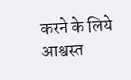करने के लिये आश्वस्त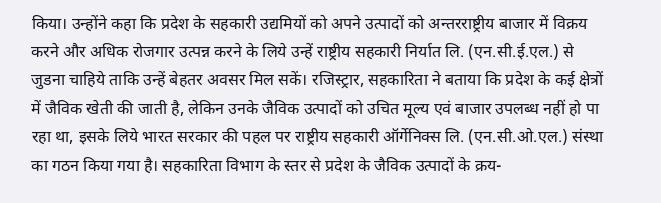किया। उन्होंने कहा कि प्रदेश के सहकारी उद्यमियों को अपने उत्पादों को अन्तरराष्ट्रीय बाजार में विक्रय करने और अधिक रोजगार उत्पन्न करने के लिये उन्हें राष्ट्रीय सहकारी निर्यात लि. (एन.सी.ई.एल.) से जुडना चाहिये ताकि उन्हें बेहतर अवसर मिल सकें। रजिस्ट्रार, सहकारिता ने बताया कि प्रदेश के कई क्षेत्रों में जैविक खेती की जाती है, लेकिन उनके जैविक उत्पादों को उचित मूल्य एवं बाजार उपलब्ध नहीं हो पा रहा था, इसके लिये भारत सरकार की पहल पर राष्ट्रीय सहकारी ऑर्गेनिक्स लि. (एन.सी.ओ.एल.) संस्था का गठन किया गया है। सहकारिता विभाग के स्तर से प्रदेश के जैविक उत्पादों के क्रय-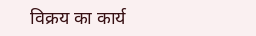विक्रय का कार्य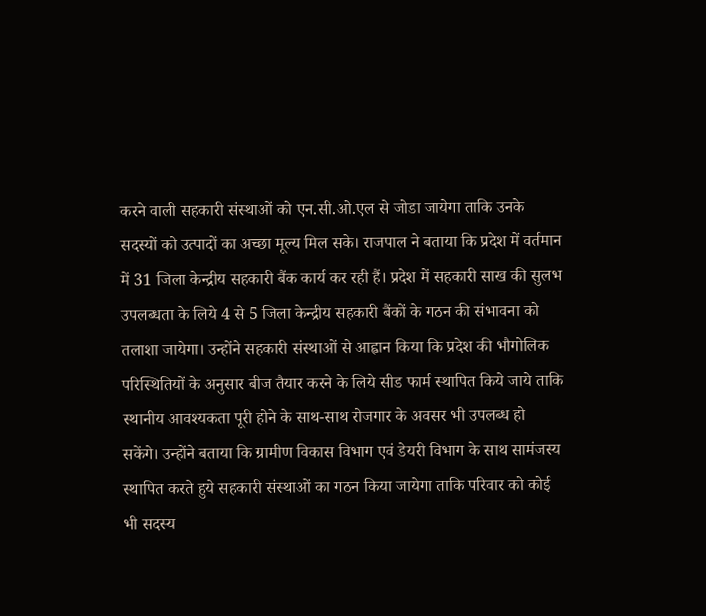करने वाली सहकारी संस्थाओं को एन.सी.ओ.एल से जोडा जायेगा ताकि उनके सदस्यों को उत्पादों का अच्छा मूल्य मिल सके। राजपाल ने बताया कि प्रदेश में वर्तमान में 31 जिला केन्द्रीय सहकारी बैंक कार्य कर रही हैं। प्रदेश में सहकारी साख की सुलभ उपलब्धता के लिये 4 से 5 जिला केन्द्रीय सहकारी बैंकों के गठन की संभावना को तलाशा जायेगा। उन्होंने सहकारी संस्थाओं से आह्वान किया कि प्रदेश की भौगोलिक परिस्थितियों के अनुसार बीज तैयार करने के लिये सीड फार्म स्थापित किये जाये ताकि स्थानीय आवश्यकता पूरी होने के साथ-साथ रोजगार के अवसर भी उपलब्ध हो सकेंगे। उन्होंने बताया कि ग्रामीण विकास विभाग एवं डेयरी विभाग के साथ सामंजस्य स्थापित करते हुये सहकारी संस्थाओं का गठन किया जायेगा ताकि परिवार को कोई भी सदस्य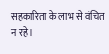सहकारिता के लाभ से वंचित न रहे।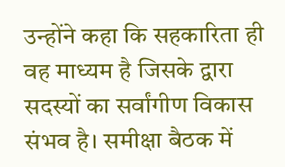उन्होंने कहा कि सहकारिता ही वह माध्यम है जिसके द्वारा सदस्यों का सर्वांगीण विकास संभव है। समीक्षा बैठक में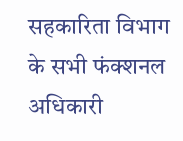सहकारिता विभाग के सभी फंक्शनल अधिकारी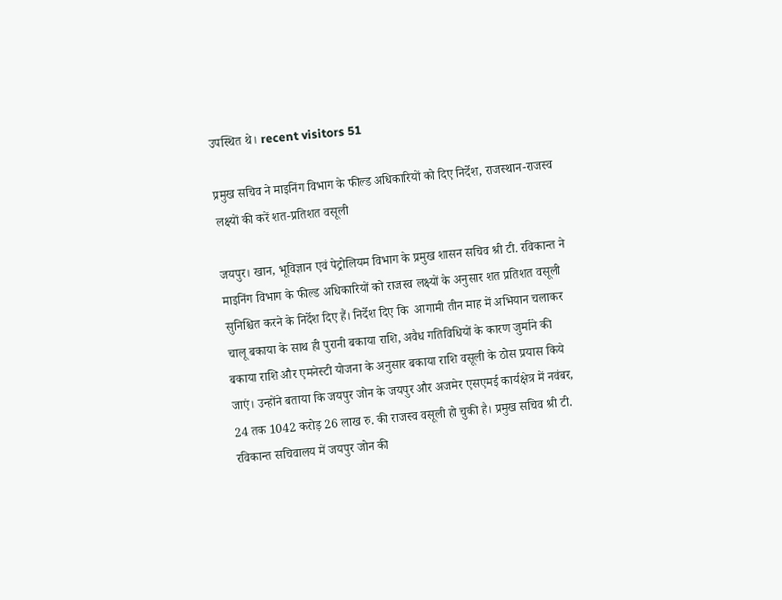उपस्थित थे। recent visitors 51

प्रमुख सचिव ने माइनिंग विभाग के फील्ड अधिकारियों को दिए निर्देश, राजस्थान-राजस्व लक्ष्यों की करें शत-प्रतिशत वसूली

जयपुर। खान, भूविज्ञान एवं पेट्रोलियम विभाग के प्रमुख शासन सचिव श्री टी. रविकान्त ने माइनिंग विभाग के फील्ड अधिकारियों को राजस्व लक्ष्यों के अनुसार शत प्रतिशत वसूली सुनिश्चित करने के निर्देश दिए हैं। निर्देश दिए कि  आगामी तीन माह में अभियान चलाकर चालू बकाया के साथ ही पुरानी बकाया राशि, अवैध गतिविधियों के कारण जुर्माने की बकाया राशि और एमनेस्टी योजना के अनुसार बकाया राशि वसूली के ठोस प्रयास किये जाएं। उन्होंने बताया कि जयपुर जोन के जयपुर और अजमेर एसएमई कार्यक्षेत्र में नवंबर, 24 तक 1042 करोड़ 26 लाख रु. की राजस्व वसूली हो चुकी है। प्रमुख सचिव श्री टी. रविकान्त सचिवालय में जयपुर जोन की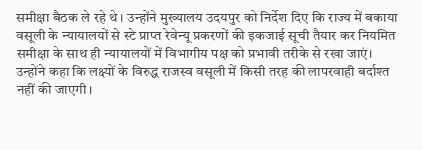समीक्षा बैठक ले रहे थे। उन्होंने मुख्यालय उदयपुर को निर्देश दिए कि राज्य में बकाया वसूली के न्यायालयों से स्टे प्राप्त रेवेन्यू प्रकरणों की इकजाई सूची तैयार कर नियमित समीक्षा के साथ ही न्यायालयों में विभागीय पक्ष को प्रभावी तरीके से रखा जाएं। उन्होंने कहा कि लक्ष्यों के विरुद्ध राजस्व वसूली में किसी तरह की लापरवाही बर्दाश्त नहीं की जाएगी।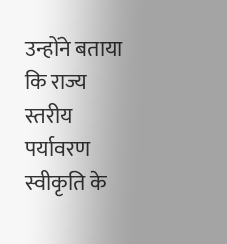उन्होंने बताया कि राज्य स्तरीय पर्यावरण स्वीकृति के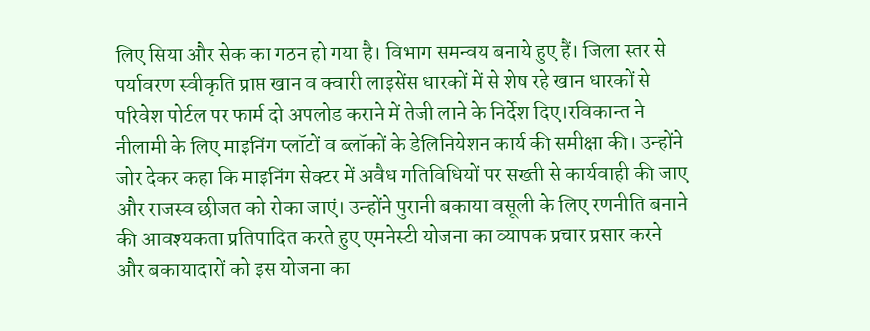लिए सिया और सेक का गठन हो गया है। विभाग समन्वय बनाये हुए हैं। जिला स्तर से पर्यावरण स्वीकृति प्राप्त खान व क्वारी लाइसेंस धारकों में से शेष रहे खान धारकों से परिवेश पोर्टल पर फार्म दो अपलोड कराने में तेजी लाने के निर्देश दिए।रविकान्त ने नीलामी के लिए माइनिंग प्लॉटों व ब्लॉकों के डेलिनियेशन कार्य की समीक्षा की। उन्होंने जोर देकर कहा कि माइनिंग सेक्टर में अवैध गतिविधियों पर सख्ती से कार्यवाही की जाए और राजस्व छीजत को रोका जाएं। उन्होंने पुरानी बकाया वसूली के लिए रणनीति बनाने की आवश्यकता प्रतिपादित करते हुए एमनेस्टी योजना का व्यापक प्रचार प्रसार करने और बकायादारों को इस योजना का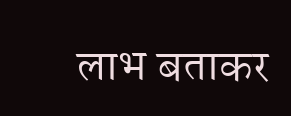लाभ बताकर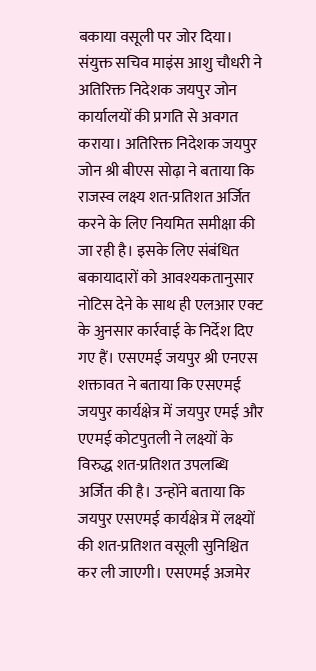बकाया वसूली पर जोर दिया। संयुक्त सचिव माइंस आशु चौधरी ने अतिरिक्त निदेशक जयपुर जोन कार्यालयों की प्रगति से अवगत कराया। अतिरिक्त निदेशक जयपुर जोन श्री बीएस सोढ़ा ने बताया कि राजस्व लक्ष्य शत-प्रतिशत अर्जित करने के लिए नियमित समीक्षा की जा रही है। इसके लिए संबंधित बकायादारों को आवश्यकतानुसार नोटिस देने के साथ ही एलआर एक्ट के अुनसार कार्रवाई के निर्देश दिए गए हैं। एसएमई जयपुर श्री एनएस शक्तावत ने बताया कि एसएमई जयपुर कार्यक्षेत्र में जयपुर एमई और एएमई कोटपुतली ने लक्ष्यों के विरुद्ध शत-प्रतिशत उपलब्धि अर्जित की है। उन्होंने बताया कि जयपुर एसएमई कार्यक्षेत्र में लक्ष्यों की शत-प्रतिशत वसूली सुनिश्चित कर ली जाएगी। एसएमई अजमेर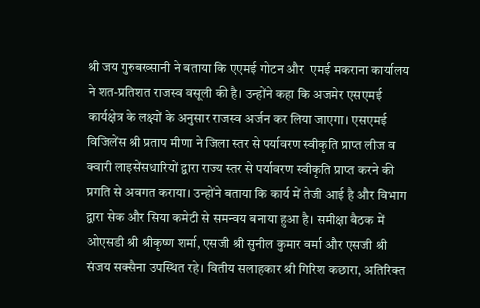श्री जय गुरुबख्सानी ने बताया कि एएमई गोटन और  एमई मकराना कार्यालय ने शत-प्रतिशत राजस्व वसूली की है। उन्होंने कहा कि अजमेर एसएमई कार्यक्षेत्र के लक्ष्यों के अनुसार राजस्व अर्जन कर लिया जाएगा। एसएमई विजिलेंस श्री प्रताप मीणा ने जिला स्तर से पर्यावरण स्वीकृति प्राप्त लीज व क्वारी लाइसेंसधारियों द्वारा राज्य स्तर से पर्यावरण स्वीकृति प्राप्त करने की प्रगति से अवगत कराया। उन्होंने बताया कि कार्य में तेजी आई है और विभाग द्वारा सेक और सिया कमेटी से समन्वय बनाया हुआ है। समीक्षा बैठक में ओएसडी श्री श्रीकृष्ण शर्मा, एसजी श्री सुनील कुमार वर्मा और एसजी श्री संजय सक्सैना उपस्थित रहे। वितीय सलाहकार श्री गिरिश कछारा, अतिरिक्त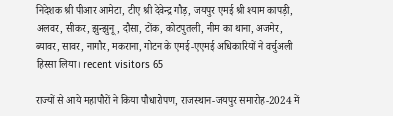निदेशक श्री पीआर आमेटा, टीए श्री देवेन्द्र गौड़, जयपुर एमई श्री श्याम कापड़ी, अलवर, सीकर, झुन्झुनू, दौसा, टोंक, कोटपुतली, नीम का थाना, अजमेर, ब्यावर, सावर, नागौर, मकराना, गोटन के एमई-एएमई अधिकारियों ने वर्चुअली हिस्सा लिया। recent visitors 65

राज्यों से आये महापौरों ने किया पौधारोपण, राजस्थान-जयपुर समारोह-2024 में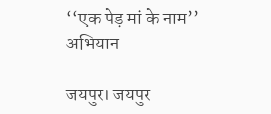‘‘एक पेड़ मां के नाम’’ अभियान

जयपुर। जयपुर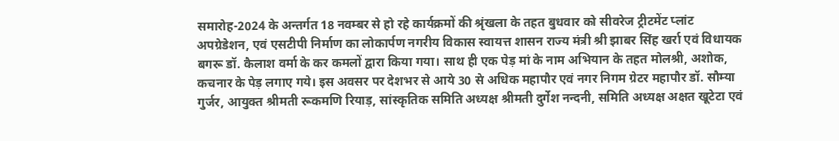समारोह-2024 के अन्तर्गत 18 नवम्बर से हो रहे कार्यक्रमों की श्रृंखला के तहत बुधवार को सीवरेज ट्रीटमेंट प्लांट अपग्रेडेशन, एवं एसटीपी निर्माण का लोकार्पण नगरीय विकास स्वायत्त शासन राज्य मंत्री श्री झाबर सिंह खर्रा एवं विधायक बगरू डॉ. कैलाश वर्मा के कर कमलों द्वारा किया गया। साथ ही एक पेड़ मां के नाम अभियान के तहत मोलश्री, अशोक, कचनार के पेड़ लगाए गये। इस अवसर पर देशभर से आये 30 से अधिक महापौर एवं नगर निगम ग्रेटर महापौर डॉ. सौम्या गुर्जर, आयुक्त श्रीमती रूकमणि रियाड़, सांस्कृतिक समिति अध्यक्ष श्रीमती दुर्गेश नन्दनी, समिति अध्यक्ष अक्षत खूटेटा एवं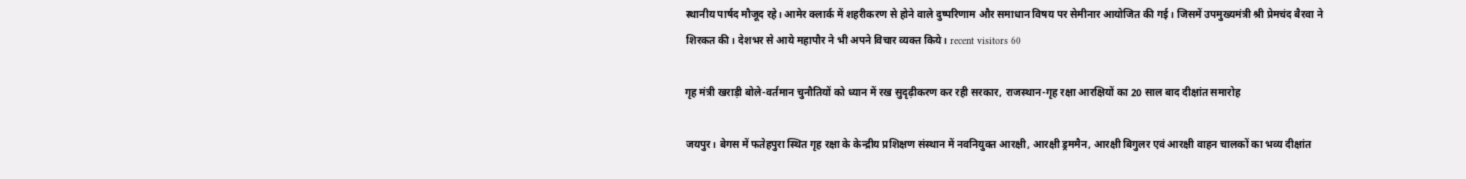स्थानीय पार्षद मौजूद रहे। आमेर क्लार्क में शहरीकरण से होने वाले दुष्परिणाम और समाधान विषय पर सेमीनार आयोजित की गई। जिसमें उपमुख्यमंत्री श्री प्रेमचंद बैरवा ने शिरकत की। देशभर से आये महापौर ने भी अपने विचार व्यक्त किये। recent visitors 60

गृह मंत्री खराड़ी बोले-वर्तमान चुनौतियों को ध्यान में रख सुदृढ़ीकरण कर रही सरकार, राजस्थान-गृह रक्षा आरक्षियों का 20 साल बाद दीक्षांत समारोह

जयपुर। बेगस में फतेहपुरा स्थित गृह रक्षा के केन्द्रीय प्रशिक्षण संस्थान में नवनियुक्त आरक्षी, आरक्षी ड्रममैन, आरक्षी बिगुलर एवं आरक्षी वाहन चालकों का भव्य दीक्षांत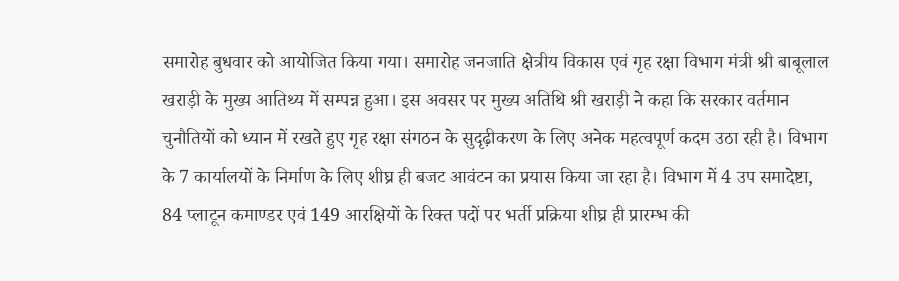समारोह बुधवार को आयोजित किया गया। समारोह जनजाति क्षेत्रीय विकास एवं गृह रक्षा विभाग मंत्री श्री बाबूलाल खराड़ी के मुख्य आतिथ्य में सम्पन्न हुआ। इस अवसर पर मुख्य अतिथि श्री खराड़ी ने कहा कि सरकार वर्तमान चुनौतियों को ध्यान में रखते हुए गृह रक्षा संगठन के सुदृढ़ीकरण के लिए अनेक महत्वपूर्ण कदम उठा रही है। विभाग के 7 कार्यालयों के निर्माण के लिए शीघ्र ही बजट आवंटन का प्रयास किया जा रहा है। विभाग में 4 उप समादेष्टा, 84 प्लाटून कमाण्डर एवं 149 आरक्षियों के रिक्त पदों पर भर्ती प्रक्रिया शीघ्र ही प्रारम्भ की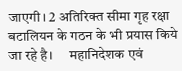जाएगी। 2 अतिरिक्त सीमा गृह रक्षा बटालियन के गठन के भी प्रयास किये जा रहे है।     महानिदेशक एवं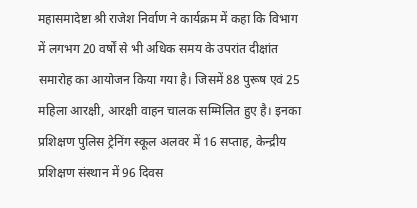महासमादेष्टा श्री राजेश निर्वाण ने कार्यक्रम में कहा कि विभाग में लगभग 20 वर्षों से भी अधिक समय के उपरांत दीक्षांत समारोह का आयोजन किया गया है। जिसमें 88 पुरूष एवं 25 महिला आरक्षी, आरक्षी वाहन चालक सम्मिलित हुए है। इनका प्रशिक्षण पुलिस ट्रेनिंग स्कूल अलवर में 16 सप्ताह, केन्द्रीय प्रशिक्षण संस्थान में 96 दिवस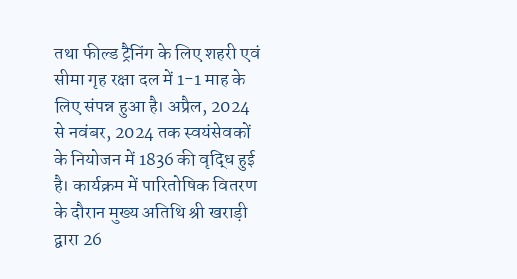तथा फील्ड ट्रैनिंग के लिए शहरी एवं सीमा गृह रक्षा दल में 1-1 माह के लिए संपन्न हुआ है। अप्रैल, 2024 से नवंबर, 2024 तक स्वयंसेवकों के नियोजन में 1836 की वृद्धि हुई है। कार्यक्रम में पारितोषिक वितरण के दौरान मुख्य अतिथि श्री खराड़ी द्वारा 26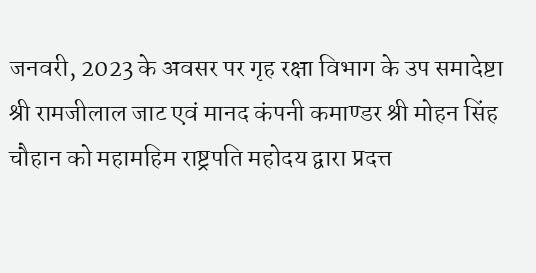जनवरी, 2023 के अवसर पर गृह रक्षा विभाग के उप समादेष्टा श्री रामजीलाल जाट एवं मानद कंपनी कमाण्डर श्री मोहन सिंह चौहान को महामहिम राष्ट्रपति महोदय द्वारा प्रदत्त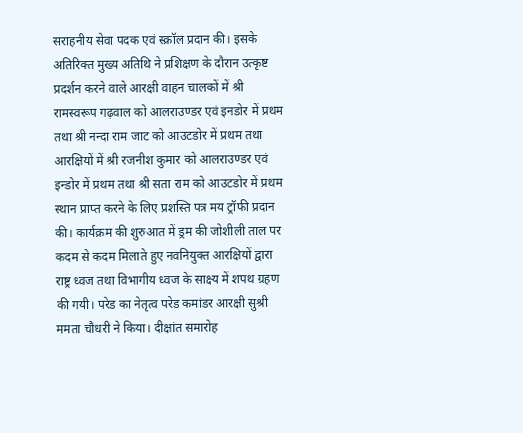सराहनीय सेवा पदक एवं स्क्रॉल प्रदान की। इसके अतिरिक्त मुख्य अतिथि ने प्रशिक्षण के दौरान उत्कृष्ट प्रदर्शन करने वाले आरक्षी वाहन चालकों में श्री रामस्वरूप गढ़वाल को आलराउण्डर एवं इनडोर में प्रथम तथा श्री नन्दा राम जाट को आउटडोर में प्रथम तथा आरक्षियों में श्री रजनीश कुमार को आलराउण्डर एवं इन्डोर में प्रथम तथा श्री सता राम को आउटडोर में प्रथम स्थान प्राप्त करने के लिए प्रशस्ति पत्र मय ट्रॉफी प्रदान की। कार्यक्रम की शुरुआत में ड्रम की जोशीली ताल पर कदम से कदम मिलाते हुए नवनियुक्त आरक्षियों द्वारा राष्ट्र ध्वज तथा विभागीय ध्वज के साक्ष्य में शपथ ग्रहण की गयी। परेड का नेतृत्व परेड कमांडर आरक्षी सुश्री ममता चौधरी ने किया। दीक्षांत समारोह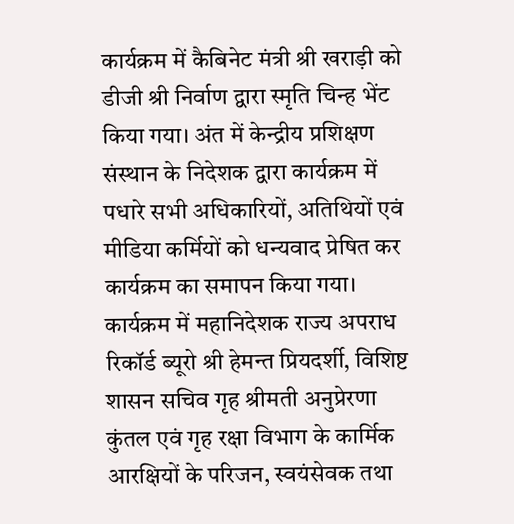कार्यक्रम में कैबिनेट मंत्री श्री खराड़ी को डीजी श्री निर्वाण द्वारा स्मृति चिन्ह भेंट किया गया। अंत में केन्द्रीय प्रशिक्षण संस्थान के निदेशक द्वारा कार्यक्रम में पधारे सभी अधिकारियों, अतिथियों एवं मीडिया कर्मियों को धन्यवाद प्रेषित कर कार्यक्रम का समापन किया गया। कार्यक्रम में महानिदेशक राज्य अपराध रिकॉर्ड ब्यूरो श्री हेमन्त प्रियदर्शी, विशिष्ट शासन सचिव गृह श्रीमती अनुप्रेरणा कुंतल एवं गृह रक्षा विभाग के कार्मिक  आरक्षियों के परिजन, स्वयंसेवक तथा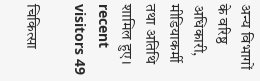अन्य विभागों के वरिष्ठ अधिकारी, मीडियाकर्मी तथा अतिथि शामिल हुए। recent visitors 49

चिकित्सा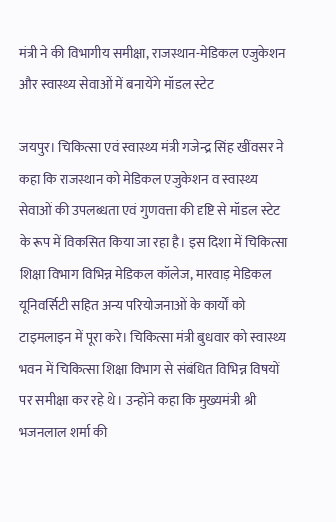मंत्री ने की विभागीय समीक्षा, राजस्थान-मेडिकल एजुकेशन और स्वास्थ्य सेवाओं में बनायेंगे मॉडल स्टेट

जयपुर। चिकित्सा एवं स्वास्थ्य मंत्री गजेन्द्र सिंह खींवसर ने कहा कि राजस्थान को मेडिकल एजुकेशन व स्वास्थ्य सेवाओं की उपलब्धता एवं गुणवत्ता की दृष्टि से मॉडल स्टेट के रूप में विकसित किया जा रहा है। इस दिशा में चिकित्सा शिक्षा विभाग विभिन्न मेडिकल कॉलेज, मारवाड़ मेडिकल यूनिवर्सिटी सहित अन्य परियोजनाओं के कार्यों को टाइमलाइन में पूरा करे। चिकित्सा मंत्री बुधवार को स्वास्थ्य भवन में चिकित्सा शिक्षा विभाग से संबंधित विभिन्न विषयों पर समीक्षा कर रहे थे। उन्होंने कहा कि मुख्यमंत्री श्री भजनलाल शर्मा की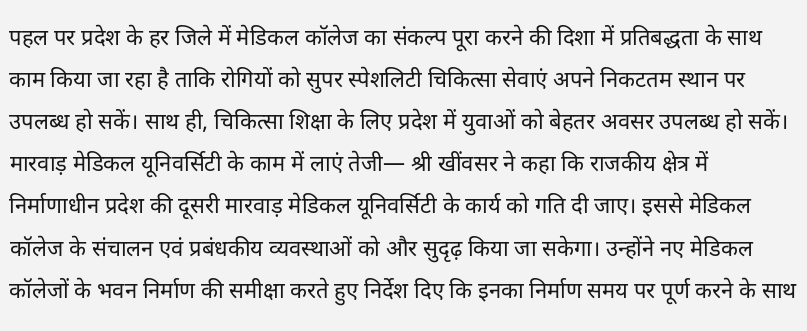पहल पर प्रदेश के हर जिले में मेडिकल कॉलेज का संकल्प पूरा करने की दिशा में प्रतिबद्धता के साथ काम किया जा रहा है ताकि रोगियों को सुपर स्पेशलिटी चिकित्सा सेवाएं अपने निकटतम स्थान पर उपलब्ध हो सकें। साथ ही, चिकित्सा शिक्षा के लिए प्रदेश में युवाओं को बेहतर अवसर उपलब्ध हो सकें। मारवाड़ मेडिकल यूनिवर्सिटी के काम में लाएं तेजी— श्री खींवसर ने कहा कि राजकीय क्षेत्र में निर्माणाधीन प्रदेश की दूसरी मारवाड़ मेडिकल यूनिवर्सिटी के कार्य को गति दी जाए। इससे मेडिकल कॉलेज के संचालन एवं प्रबंधकीय व्यवस्थाओं को और सुदृढ़ किया जा सकेगा। उन्होंने नए मेडिकल कॉलेजों के भवन निर्माण की समीक्षा करते हुए निर्देश दिए कि इनका निर्माण समय पर पूर्ण करने के साथ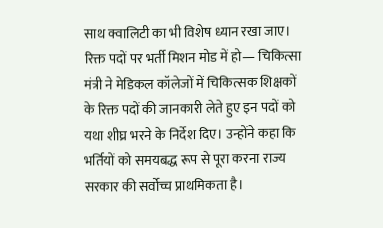साथ क्वालिटी का भी विशेष ध्यान रखा जाए। रिक्त पदों पर भर्ती मिशन मोड में हो— चिकित्सा मंत्री ने मेडिकल कॉलेजों में चिकित्सक शिक्षकों के रिक्त पदों की जानकारी लेते हुए इन पदों को यथा शीघ्र भरने के निर्देश दिए। उन्होंने कहा कि भर्तियों को समयबद्ध रूप से पूरा करना राज्य सरकार की सर्वोच्च प्राथमिकता है।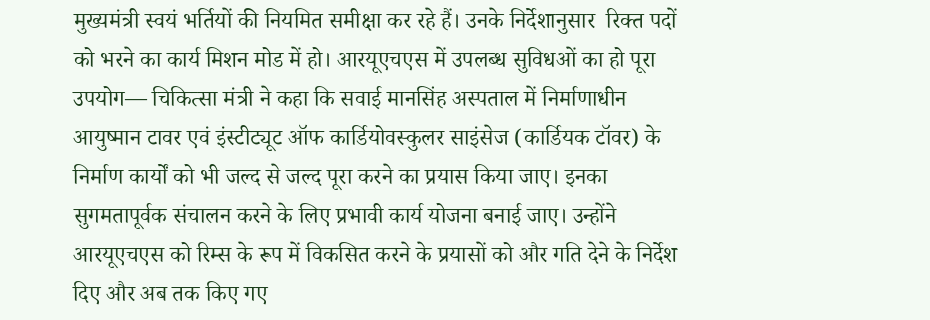मुख्यमंत्री स्वयं भर्तियों की नियमित समीक्षा कर रहे हैं। उनके निर्देशानुसार  रिक्त पदों को भरने का कार्य मिशन मोड में हो। आरयूएचएस में उपलब्ध सुविधओं का हो पूरा उपयोग— चिकित्सा मंत्री ने कहा कि सवाई मानसिंह अस्पताल में निर्माणाधीन आयुष्मान टावर एवं इंस्टीट्यूट ऑफ कार्डियोवस्कुलर साइंसेज (कार्डियक टॉवर) के निर्माण कार्यों को भी जल्द से जल्द पूरा करने का प्रयास किया जाए। इनका सुगमतापूर्वक संचालन करने के लिए प्रभावी कार्य योजना बनाई जाए। उन्होंने आरयूएचएस को रिम्स के रूप में विकसित करने के प्रयासों को और गति देने के निर्देश दिए और अब तक किए गए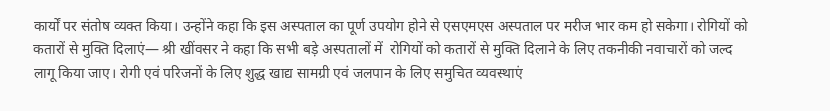कार्यों पर संतोष व्यक्त किया। उन्होंने कहा कि इस अस्पताल का पूर्ण उपयोग होने से एसएमएस अस्पताल पर मरीज भार कम हो सकेगा। रोगियों को कतारों से मुक्ति दिलाएं— श्री खींवसर ने कहा कि सभी बड़े अस्पतालों में  रोगियों को कतारों से मुक्ति दिलाने के लिए तकनीकी नवाचारों को जल्द लागू किया जाए। रोगी एवं परिजनों के लिए शुद्ध खाद्य सामग्री एवं जलपान के लिए समुचित व्यवस्थाएं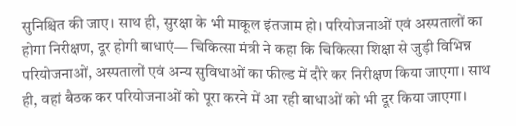सुनिश्चित की जाए। साथ ही, सुरक्षा के भी माकूल इंतजाम हो। परियोजनाओं एवं अस्पतालों का होगा निरीक्षण, दूर होगी बाधाएं— चिकित्सा मंत्री ने कहा कि चिकित्सा शिक्षा से जुड़ी विभिन्न परियोजनाओं, अस्पतालों एवं अन्य सुविधाओं का फील्ड में दौरे कर निरीक्षण किया जाएगा। साथ ही, वहां बैठक कर परियोजनाओं को पूरा करने में आ रही बाधाओं को भी दूर किया जाएगा।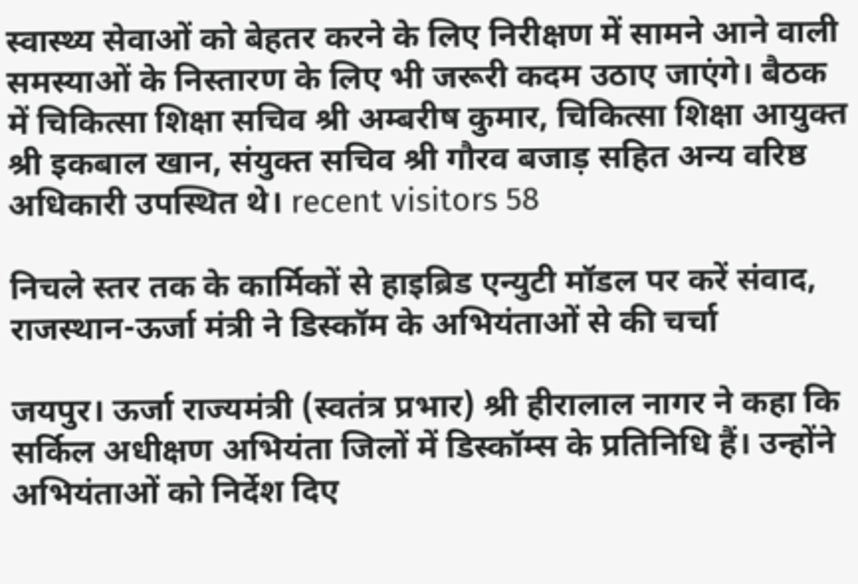स्वास्थ्य सेवाओं को बेहतर करने के लिए निरीक्षण में सामने आने वाली समस्याओं के निस्तारण के लिए भी जरूरी कदम उठाए जाएंगे। बैठक में चिकित्सा शिक्षा सचिव श्री अम्बरीष कुमार, चिकित्सा शिक्षा आयुक्त श्री इकबाल खान, संयुक्त सचिव श्री गौरव बजाड़ सहित अन्य वरिष्ठ अधिकारी उपस्थित थे। recent visitors 58

निचले स्तर तक के कार्मिकों से हाइब्रिड एन्युटी मॉडल पर करें संवाद, राजस्थान-ऊर्जा मंत्री ने डिस्कॉम के अभियंताओं से की चर्चा

जयपुर। ऊर्जा राज्यमंत्री (स्वतंत्र प्रभार) श्री हीरालाल नागर ने कहा कि सर्किल अधीक्षण अभियंता जिलों में डिस्कॉम्स के प्रतिनिधि हैं। उन्होंने अभियंताओं को निर्देश दिए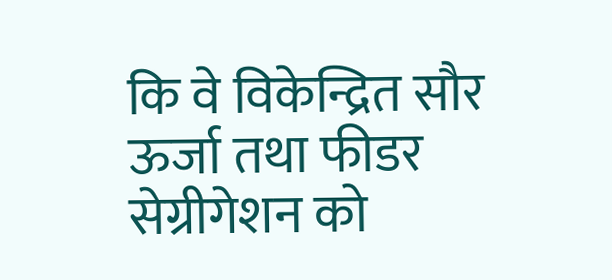कि वे विकेन्द्रित सौर ऊर्जा तथा फीडर सेग्रीगेशन को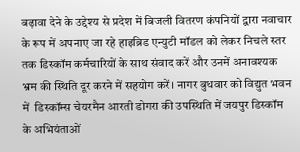बढ़ावा देने के उद्देश्य से प्रदेश में बिजली वितरण कंपनियों द्वारा नवाचार के रूप में अपनाए जा रहे हाइब्रिड एन्युटी मॉडल को लेकर निचले स्तर तक डिस्कॉम कर्मचारियों के साथ संवाद करें और उनमें अनावश्यक भ्रम की स्थिति दूर करने में सहयोग करें। नागर बुधवार को विद्युत भवन में  डिस्कॉम्स चेयरमैन आरती डोगरा की उपस्थिति में जयपुर डिस्कॉम के अभियंताओं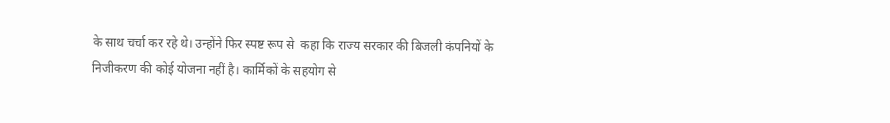के साथ चर्चा कर रहे थे। उन्होंने फिर स्पष्ट रूप से  कहा कि राज्य सरकार की बिजली कंपनियों के निजीकरण की कोई योजना नहीं है। कार्मिकों के सहयोग से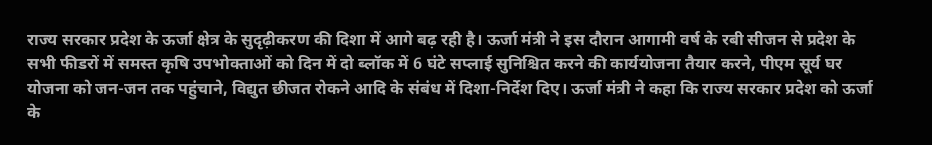राज्य सरकार प्रदेश के ऊर्जा क्षेत्र के सुदृढ़ीकरण की दिशा में आगे बढ़ रही है। ऊर्जा मंत्री ने इस दौरान आगामी वर्ष के रबी सीजन से प्रदेश के सभी फीडरों में समस्त कृषि उपभोक्ताओं को दिन में दो ब्लॉक में 6 घंटे सप्लाई सुनिश्चित करने की कार्ययोजना तैयार करने, पीएम सूर्य घर योजना को जन-जन तक पहुंचाने, विद्युत छीजत रोकने आदि के संबंध में दिशा-निर्देश दिए। ऊर्जा मंत्री ने कहा कि राज्य सरकार प्रदेश को ऊर्जा के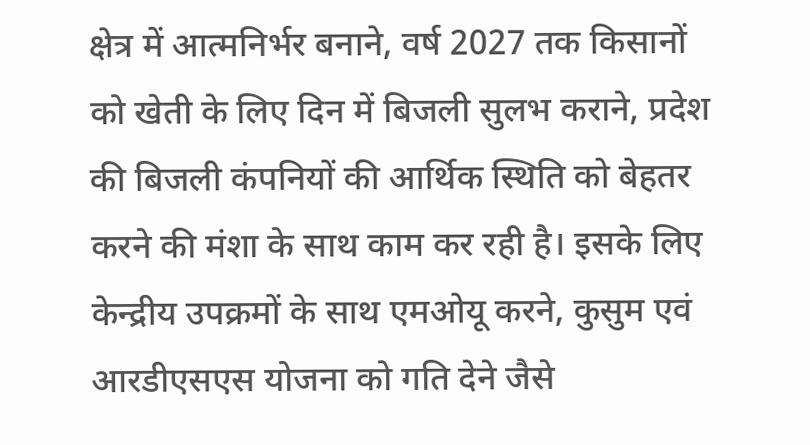क्षेत्र में आत्मनिर्भर बनाने, वर्ष 2027 तक किसानों को खेती के लिए दिन में बिजली सुलभ कराने, प्रदेश की बिजली कंपनियों की आर्थिक स्थिति को बेहतर करने की मंशा के साथ काम कर रही है। इसके लिए केन्द्रीय उपक्रमों के साथ एमओयू करने, कुसुम एवं आरडीएसएस योजना को गति देने जैसे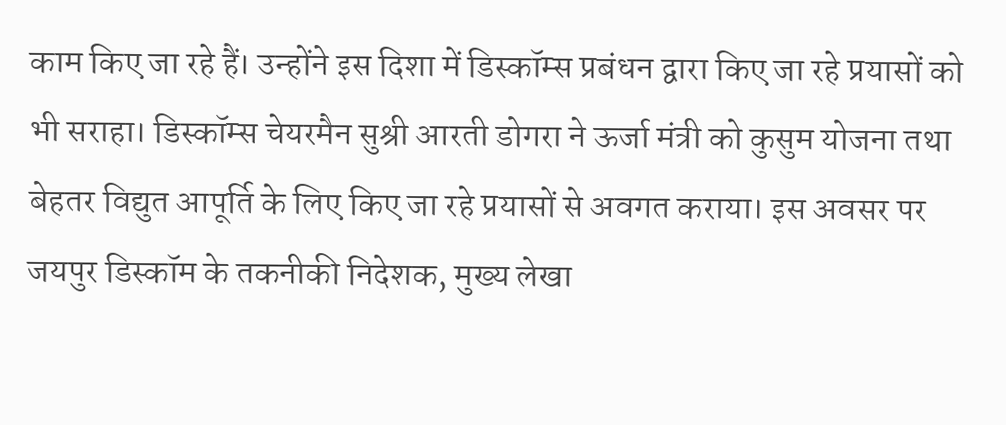काम किए जा रहे हैं। उन्होंने इस दिशा में डिस्कॉम्स प्रबंधन द्वारा किए जा रहे प्रयासों को भी सराहा। डिस्कॉम्स चेयरमैन सुश्री आरती डोगरा ने ऊर्जा मंत्री को कुसुम योजना तथा बेहतर विद्युत आपूर्ति के लिए किए जा रहे प्रयासों से अवगत कराया। इस अवसर पर जयपुर डिस्कॉम के तकनीकी निदेशक, मुख्य लेखा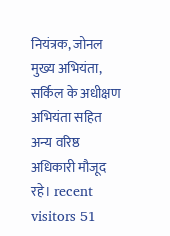नियंत्रक, जोनल मुख्य अभियंता, सर्किल के अधीक्षण अभियंता सहित अन्य वरिष्ठ अधिकारी मौजूद रहे। recent visitors 51